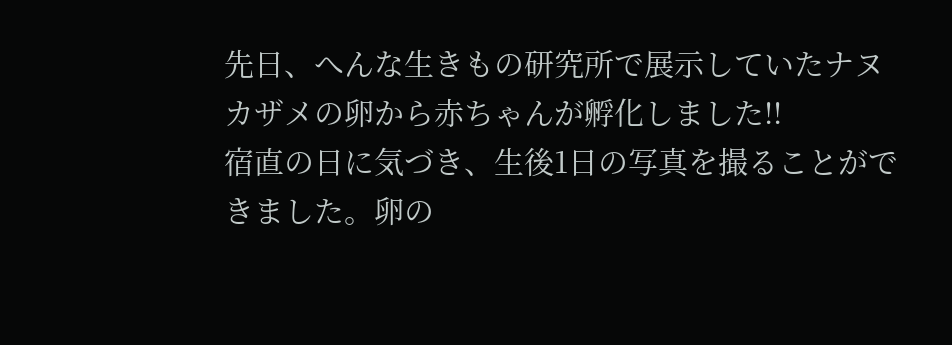先日、へんな生きもの研究所で展示していたナヌカザメの卵から赤ちゃんが孵化しました!!
宿直の日に気づき、生後1日の写真を撮ることができました。卵の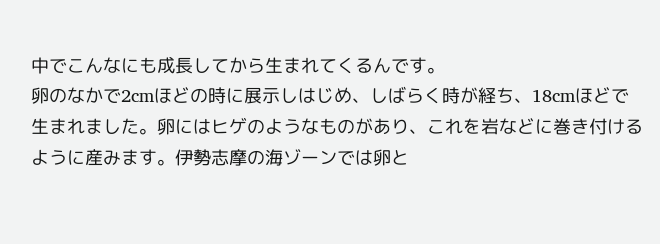中でこんなにも成長してから生まれてくるんです。
卵のなかで2cmほどの時に展示しはじめ、しばらく時が経ち、18cmほどで生まれました。卵にはヒゲのようなものがあり、これを岩などに巻き付けるように産みます。伊勢志摩の海ゾーンでは卵と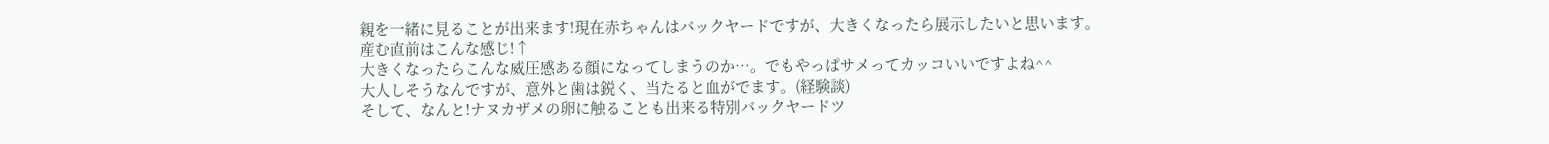親を一緒に見ることが出来ます!現在赤ちゃんはバックヤードですが、大きくなったら展示したいと思います。
産む直前はこんな感じ!↑
大きくなったらこんな威圧感ある顔になってしまうのか…。でもやっぱサメってカッコいいですよね^^
大人しそうなんですが、意外と歯は鋭く、当たると血がでます。(経験談)
そして、なんと!ナヌカザメの卵に触ることも出来る特別バックヤードツ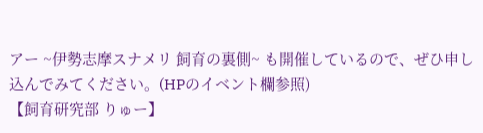アー ~伊勢志摩スナメリ 飼育の裏側~ も開催しているので、ぜひ申し込んでみてください。(HPのイベント欄参照)
【飼育研究部 りゅー】